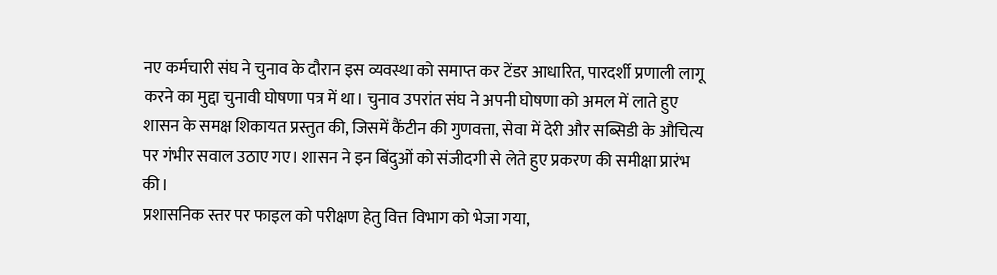नए कर्मचारी संघ ने चुनाव के दौरान इस व्यवस्था को समाप्त कर टेंडर आधारित, पारदर्शी प्रणाली लागू करने का मुद्दा चुनावी घोषणा पत्र में था। चुनाव उपरांत संघ ने अपनी घोषणा को अमल में लाते हुए शासन के समक्ष शिकायत प्रस्तुत की, जिसमें कैंटीन की गुणवत्ता, सेवा में देरी और सब्सिडी के औचित्य पर गंभीर सवाल उठाए गए। शासन ने इन बिंदुओं को संजीदगी से लेते हुए प्रकरण की समीक्षा प्रारंभ की।
प्रशासनिक स्तर पर फाइल को परीक्षण हेतु वित्त विभाग को भेजा गया,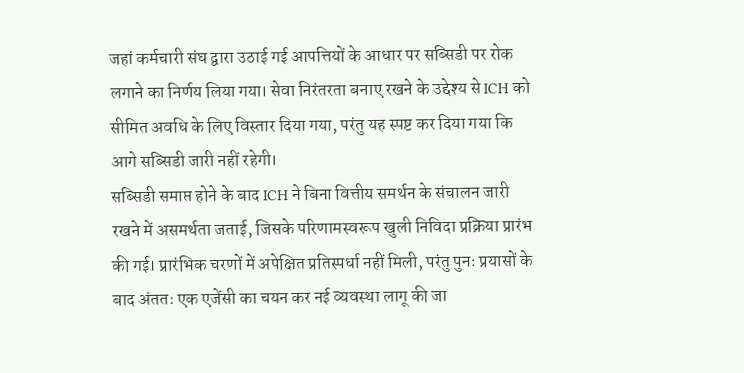जहां कर्मचारी संघ द्वारा उठाई गई आपत्तियों के आधार पर सब्सिडी पर रोक लगाने का निर्णय लिया गया। सेवा निरंतरता बनाए रखने के उद्देश्य से ICH को सीमित अवधि के लिए विस्तार दिया गया, परंतु यह स्पष्ट कर दिया गया कि आगे सब्सिडी जारी नहीं रहेगी।
सब्सिडी समाप्त होने के बाद ICH ने बिना वित्तीय समर्थन के संचालन जारी रखने में असमर्थता जताई, जिसके परिणामस्वरूप खुली निविदा प्रक्रिया प्रारंभ की गई। प्रारंभिक चरणों में अपेक्षित प्रतिस्पर्धा नहीं मिली, परंतु पुनः प्रयासों के बाद अंततः एक एजेंसी का चयन कर नई व्यवस्था लागू की जा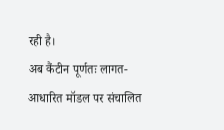रही है।
अब कैंटीन पूर्णतः लागत-आधारित मॉडल पर संचालित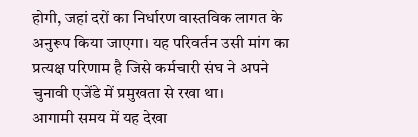होगी, जहां दरों का निर्धारण वास्तविक लागत के अनुरूप किया जाएगा। यह परिवर्तन उसी मांग का प्रत्यक्ष परिणाम है जिसे कर्मचारी संघ ने अपने चुनावी एजेंडे में प्रमुखता से रखा था।
आगामी समय में यह देखा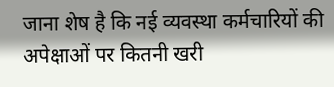जाना शेष है कि नई व्यवस्था कर्मचारियों की अपेक्षाओं पर कितनी खरी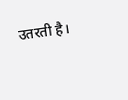उतरती है।